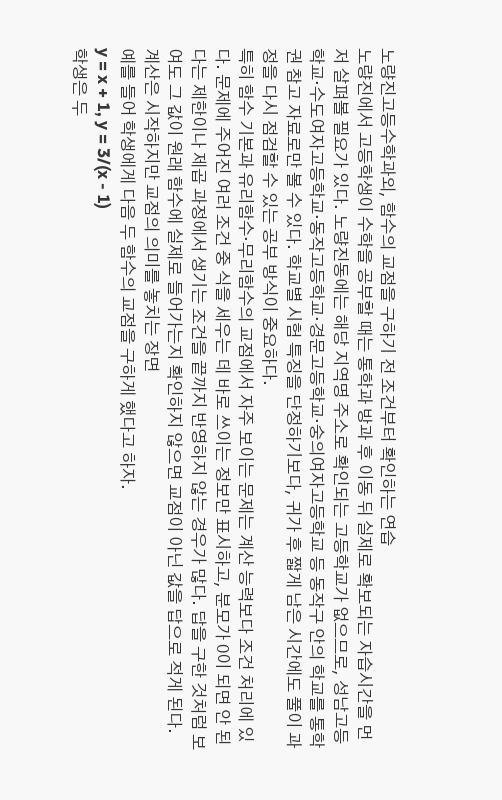노량진고등수학과외, 함수의 교점을 구하기 전 조건부터 확인하는 연습
노량진에서 고등학생이 수학을 공부할 때는 통학과 방과 후 이동 뒤 실제로 확보되는 자습시간을 먼저 살펴볼 필요가 있다. 노량진동에는 해당 지역명 주소로 확인되는 고등학교가 없으므로, 성남고등학교·수도여자고등학교·동작고등학교·경문고등학교·숭의여자고등학교 등 동작구 안의 학교를 통학권 참고 자료로만 볼 수 있다. 학교별 시험 특징을 단정하기보다, 귀가 후 짧게 남은 시간에도 풀이 과정을 다시 점검할 수 있는 공부 방식이 중요하다.
특히 함수 기본과 유리함수·무리함수의 교점에서 자주 보이는 문제는 계산 능력보다 조건 처리에 있다. 문제에 주어진 여러 조건 중 식을 세우는 데 바로 쓰이는 정보만 표시하고, 분모가 0이 되면 안 된다는 제한이나 제곱 과정에서 생기는 조건을 끝까지 반영하지 않는 경우가 많다. 답을 구한 것처럼 보여도 그 값이 원래 함수에 실제로 들어가는지 확인하지 않으면 교점이 아닌 값을 답으로 적게 된다.
계산은 시작하지만 교점의 의미를 놓치는 장면
예를 들어 학생에게 다음 두 함수의 교점을 구하게 했다고 하자.
y = x + 1, y = 3/(x - 1)
학생은 두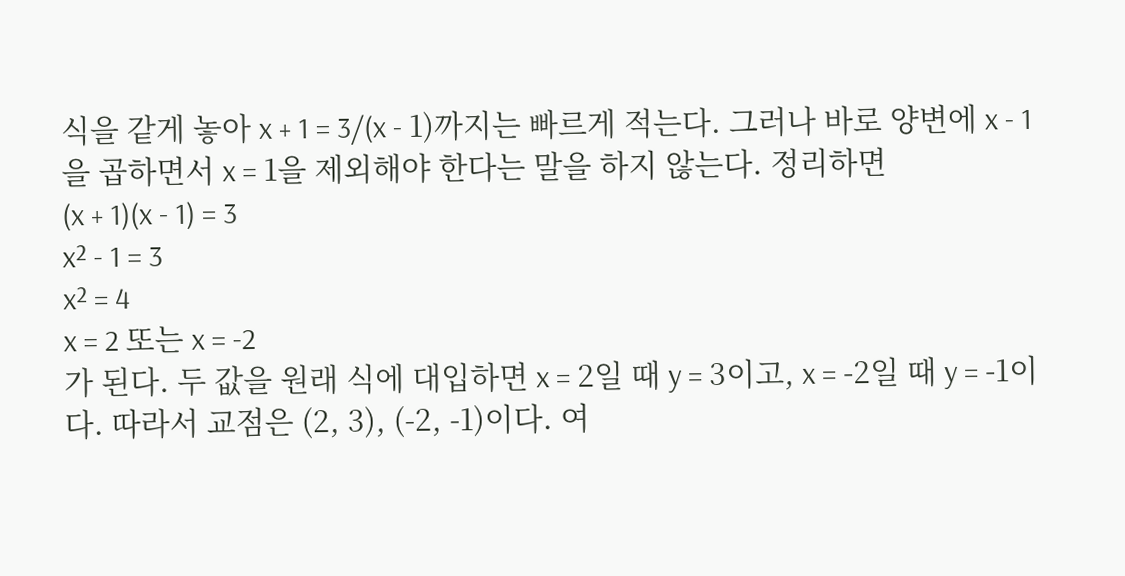식을 같게 놓아 x + 1 = 3/(x - 1)까지는 빠르게 적는다. 그러나 바로 양변에 x - 1을 곱하면서 x = 1을 제외해야 한다는 말을 하지 않는다. 정리하면
(x + 1)(x - 1) = 3
x² - 1 = 3
x² = 4
x = 2 또는 x = -2
가 된다. 두 값을 원래 식에 대입하면 x = 2일 때 y = 3이고, x = -2일 때 y = -1이다. 따라서 교점은 (2, 3), (-2, -1)이다. 여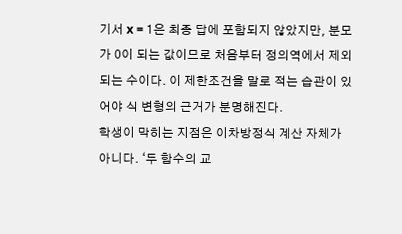기서 x = 1은 최종 답에 포함되지 않았지만, 분모가 0이 되는 값이므로 처음부터 정의역에서 제외되는 수이다. 이 제한조건을 말로 적는 습관이 있어야 식 변형의 근거가 분명해진다.
학생이 막히는 지점은 이차방정식 계산 자체가 아니다. ‘두 함수의 교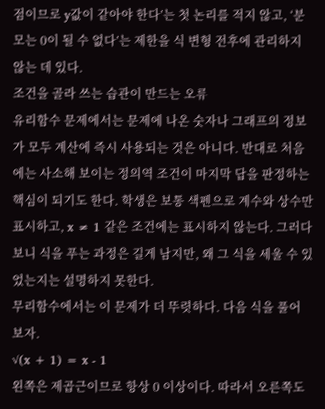점이므로 y값이 같아야 한다’는 첫 논리를 적지 않고, ‘분모는 0이 될 수 없다’는 제한을 식 변형 전후에 관리하지 않는 데 있다.
조건을 골라 쓰는 습관이 만드는 오류
유리함수 문제에서는 문제에 나온 숫자나 그래프의 정보가 모두 계산에 즉시 사용되는 것은 아니다. 반대로 처음에는 사소해 보이는 정의역 조건이 마지막 답을 판정하는 핵심이 되기도 한다. 학생은 보통 색펜으로 계수와 상수만 표시하고, x ≠ 1 같은 조건에는 표시하지 않는다. 그러다 보니 식을 푸는 과정은 길게 남지만, 왜 그 식을 세울 수 있었는지는 설명하지 못한다.
무리함수에서는 이 문제가 더 뚜렷하다. 다음 식을 풀어 보자.
√(x + 1) = x - 1
왼쪽은 제곱근이므로 항상 0 이상이다. 따라서 오른쪽도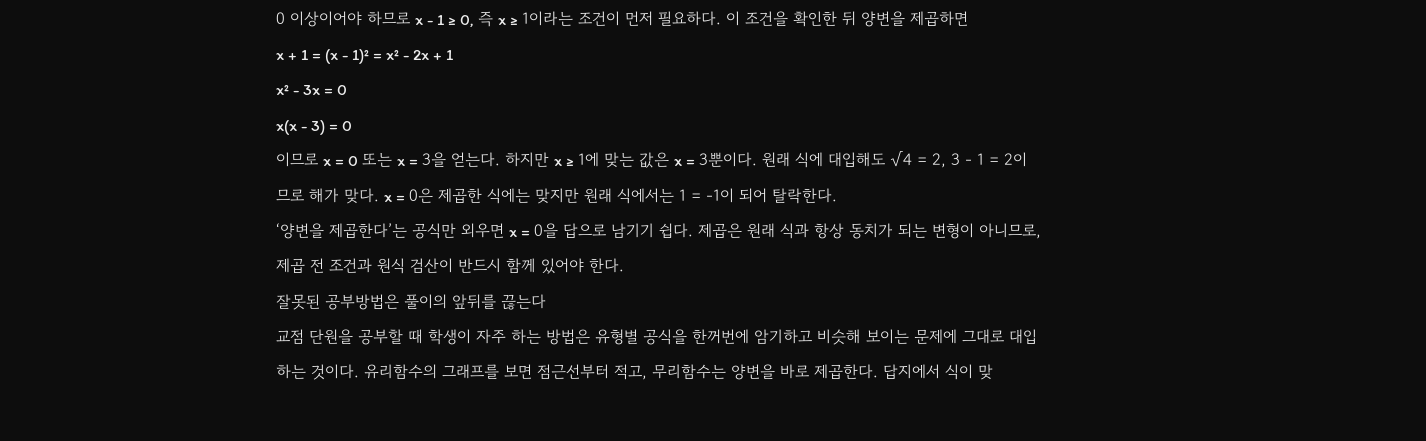0 이상이어야 하므로 x - 1 ≥ 0, 즉 x ≥ 1이라는 조건이 먼저 필요하다. 이 조건을 확인한 뒤 양변을 제곱하면
x + 1 = (x - 1)² = x² - 2x + 1
x² - 3x = 0
x(x - 3) = 0
이므로 x = 0 또는 x = 3을 얻는다. 하지만 x ≥ 1에 맞는 값은 x = 3뿐이다. 원래 식에 대입해도 √4 = 2, 3 - 1 = 2이므로 해가 맞다. x = 0은 제곱한 식에는 맞지만 원래 식에서는 1 = -1이 되어 탈락한다.
‘양변을 제곱한다’는 공식만 외우면 x = 0을 답으로 남기기 쉽다. 제곱은 원래 식과 항상 동치가 되는 변형이 아니므로, 제곱 전 조건과 원식 검산이 반드시 함께 있어야 한다.
잘못된 공부방법은 풀이의 앞뒤를 끊는다
교점 단원을 공부할 때 학생이 자주 하는 방법은 유형별 공식을 한꺼번에 암기하고 비슷해 보이는 문제에 그대로 대입하는 것이다. 유리함수의 그래프를 보면 점근선부터 적고, 무리함수는 양변을 바로 제곱한다. 답지에서 식이 맞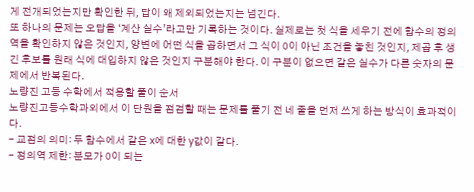게 전개되었는지만 확인한 뒤, 답이 왜 제외되었는지는 넘긴다.
또 하나의 문제는 오답을 ‘계산 실수’라고만 기록하는 것이다. 실제로는 첫 식을 세우기 전에 함수의 정의역을 확인하지 않은 것인지, 양변에 어떤 식을 곱하면서 그 식이 0이 아닌 조건을 놓친 것인지, 제곱 후 생긴 후보를 원래 식에 대입하지 않은 것인지 구분해야 한다. 이 구분이 없으면 같은 실수가 다른 숫자의 문제에서 반복된다.
노량진 고등 수학에서 적용할 풀이 순서
노량진고등수학과외에서 이 단원을 점검할 때는 문제를 풀기 전 네 줄을 먼저 쓰게 하는 방식이 효과적이다.
- 교점의 의미: 두 함수에서 같은 x에 대한 y값이 같다.
- 정의역 제한: 분모가 0이 되는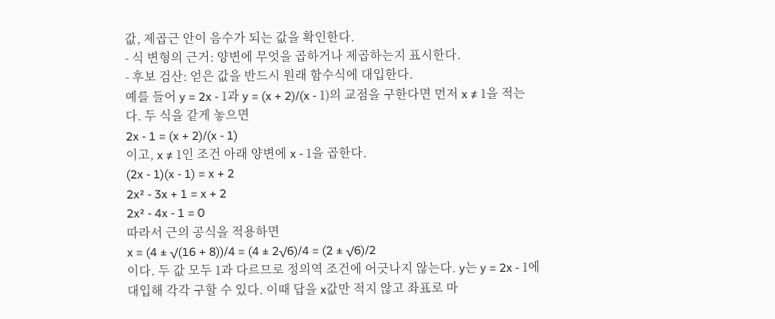값, 제곱근 안이 음수가 되는 값을 확인한다.
- 식 변형의 근거: 양변에 무엇을 곱하거나 제곱하는지 표시한다.
- 후보 검산: 얻은 값을 반드시 원래 함수식에 대입한다.
예를 들어 y = 2x - 1과 y = (x + 2)/(x - 1)의 교점을 구한다면 먼저 x ≠ 1을 적는다. 두 식을 같게 놓으면
2x - 1 = (x + 2)/(x - 1)
이고, x ≠ 1인 조건 아래 양변에 x - 1을 곱한다.
(2x - 1)(x - 1) = x + 2
2x² - 3x + 1 = x + 2
2x² - 4x - 1 = 0
따라서 근의 공식을 적용하면
x = (4 ± √(16 + 8))/4 = (4 ± 2√6)/4 = (2 ± √6)/2
이다. 두 값 모두 1과 다르므로 정의역 조건에 어긋나지 않는다. y는 y = 2x - 1에 대입해 각각 구할 수 있다. 이때 답을 x값만 적지 않고 좌표로 마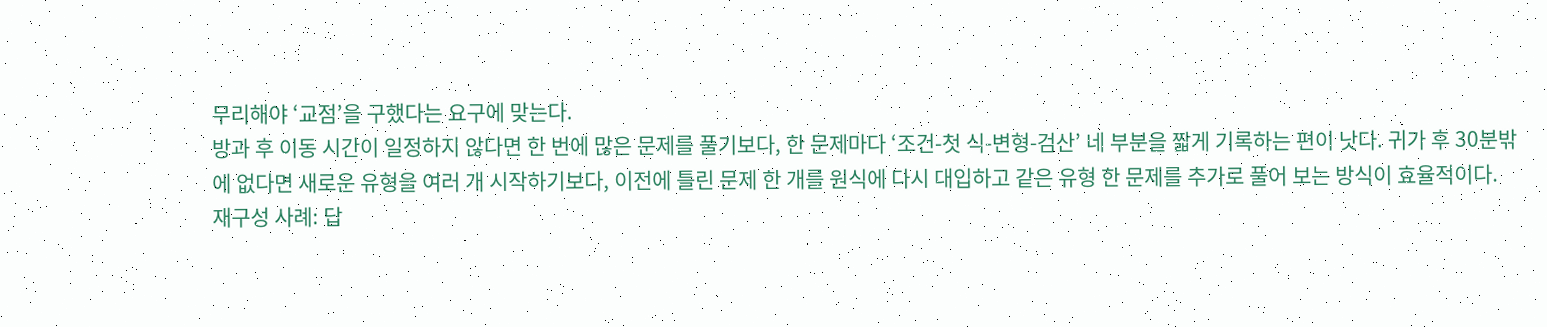무리해야 ‘교점’을 구했다는 요구에 맞는다.
방과 후 이동 시간이 일정하지 않다면 한 번에 많은 문제를 풀기보다, 한 문제마다 ‘조건-첫 식-변형-검산’ 네 부분을 짧게 기록하는 편이 낫다. 귀가 후 30분밖에 없다면 새로운 유형을 여러 개 시작하기보다, 이전에 틀린 문제 한 개를 원식에 다시 대입하고 같은 유형 한 문제를 추가로 풀어 보는 방식이 효율적이다.
재구성 사례: 답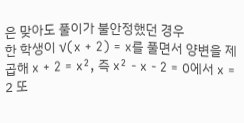은 맞아도 풀이가 불안정했던 경우
한 학생이 √(x + 2) = x를 풀면서 양변을 제곱해 x + 2 = x², 즉 x² - x - 2 = 0에서 x = 2 또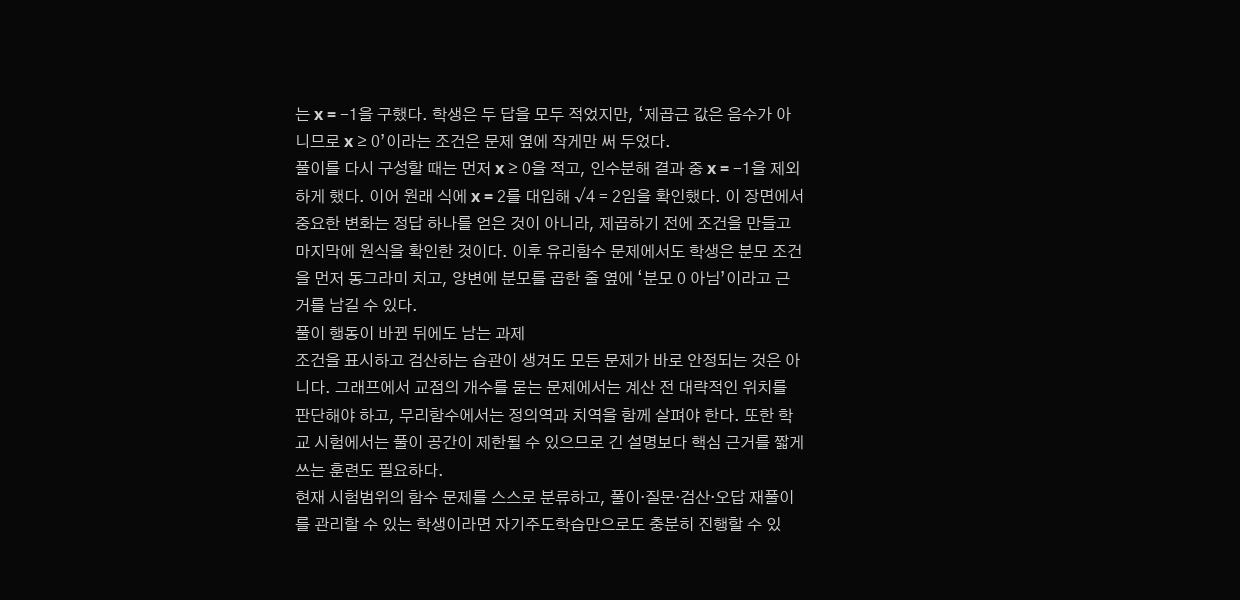는 x = -1을 구했다. 학생은 두 답을 모두 적었지만, ‘제곱근 값은 음수가 아니므로 x ≥ 0’이라는 조건은 문제 옆에 작게만 써 두었다.
풀이를 다시 구성할 때는 먼저 x ≥ 0을 적고, 인수분해 결과 중 x = -1을 제외하게 했다. 이어 원래 식에 x = 2를 대입해 √4 = 2임을 확인했다. 이 장면에서 중요한 변화는 정답 하나를 얻은 것이 아니라, 제곱하기 전에 조건을 만들고 마지막에 원식을 확인한 것이다. 이후 유리함수 문제에서도 학생은 분모 조건을 먼저 동그라미 치고, 양변에 분모를 곱한 줄 옆에 ‘분모 0 아님’이라고 근거를 남길 수 있다.
풀이 행동이 바뀐 뒤에도 남는 과제
조건을 표시하고 검산하는 습관이 생겨도 모든 문제가 바로 안정되는 것은 아니다. 그래프에서 교점의 개수를 묻는 문제에서는 계산 전 대략적인 위치를 판단해야 하고, 무리함수에서는 정의역과 치역을 함께 살펴야 한다. 또한 학교 시험에서는 풀이 공간이 제한될 수 있으므로 긴 설명보다 핵심 근거를 짧게 쓰는 훈련도 필요하다.
현재 시험범위의 함수 문제를 스스로 분류하고, 풀이·질문·검산·오답 재풀이를 관리할 수 있는 학생이라면 자기주도학습만으로도 충분히 진행할 수 있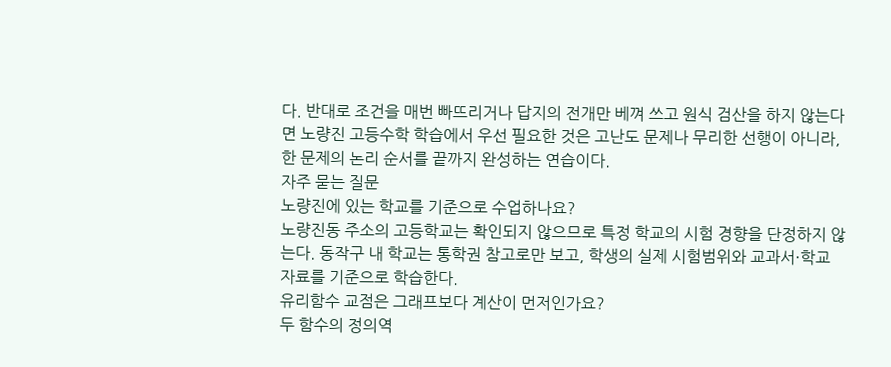다. 반대로 조건을 매번 빠뜨리거나 답지의 전개만 베껴 쓰고 원식 검산을 하지 않는다면 노량진 고등수학 학습에서 우선 필요한 것은 고난도 문제나 무리한 선행이 아니라, 한 문제의 논리 순서를 끝까지 완성하는 연습이다.
자주 묻는 질문
노량진에 있는 학교를 기준으로 수업하나요?
노량진동 주소의 고등학교는 확인되지 않으므로 특정 학교의 시험 경향을 단정하지 않는다. 동작구 내 학교는 통학권 참고로만 보고, 학생의 실제 시험범위와 교과서·학교 자료를 기준으로 학습한다.
유리함수 교점은 그래프보다 계산이 먼저인가요?
두 함수의 정의역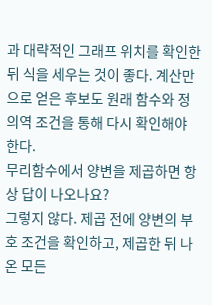과 대략적인 그래프 위치를 확인한 뒤 식을 세우는 것이 좋다. 계산만으로 얻은 후보도 원래 함수와 정의역 조건을 통해 다시 확인해야 한다.
무리함수에서 양변을 제곱하면 항상 답이 나오나요?
그렇지 않다. 제곱 전에 양변의 부호 조건을 확인하고, 제곱한 뒤 나온 모든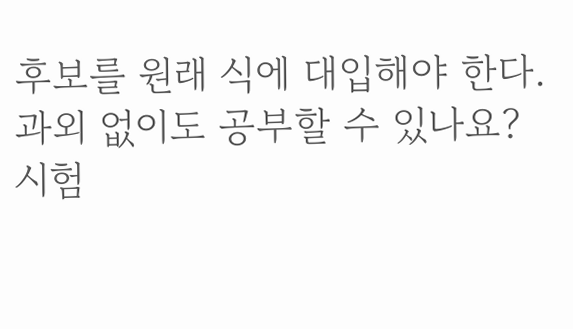후보를 원래 식에 대입해야 한다.
과외 없이도 공부할 수 있나요?
시험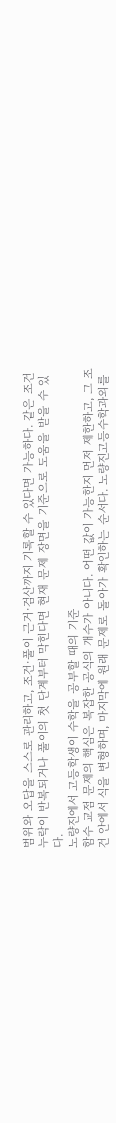범위와 오답을 스스로 관리하고, 조건·풀이 근거·검산까지 기록할 수 있다면 가능하다. 같은 조건 누락이 반복되거나 풀이의 첫 단계부터 막힌다면 현재 문제 장면을 기준으로 도움을 받을 수 있다.
노량진에서 고등학생이 수학을 공부할 때의 기준
함수 교점 문제의 핵심은 복잡한 공식의 개수가 아니다. 어떤 값이 가능한지 먼저 제한하고, 그 조건 안에서 식을 변형하며, 마지막에 원래 문제로 돌아가 확인하는 순서다. 노량진고등수학과외를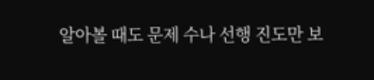알아볼 때도 문제 수나 선행 진도만 보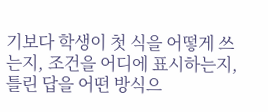기보다 학생이 첫 식을 어떻게 쓰는지, 조건을 어디에 표시하는지, 틀린 답을 어떤 방식으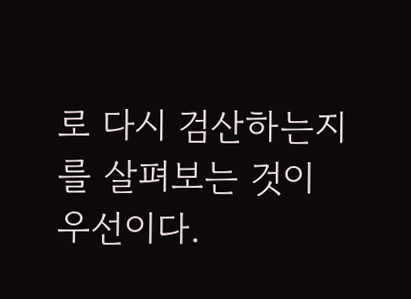로 다시 검산하는지를 살펴보는 것이 우선이다.